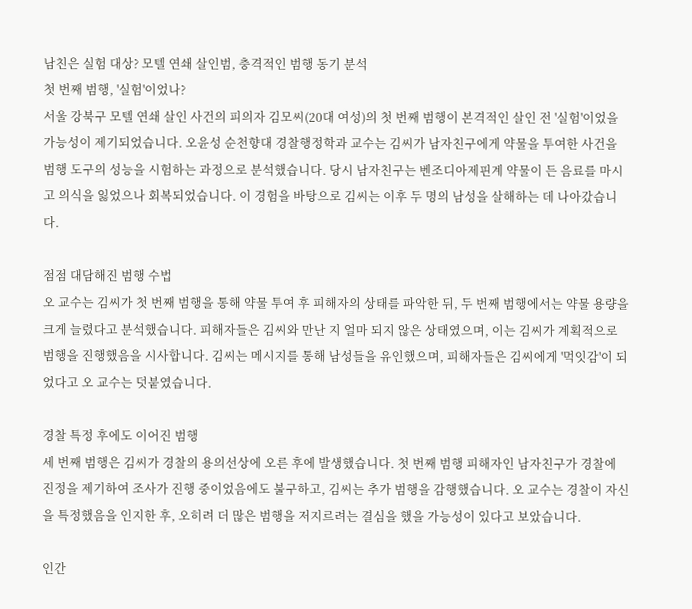남친은 실험 대상? 모텔 연쇄 살인범, 충격적인 범행 동기 분석
첫 번째 범행, '실험'이었나?
서울 강북구 모텔 연쇄 살인 사건의 피의자 김모씨(20대 여성)의 첫 번째 범행이 본격적인 살인 전 '실험'이었을 가능성이 제기되었습니다. 오윤성 순천향대 경찰행정학과 교수는 김씨가 남자친구에게 약물을 투여한 사건을 범행 도구의 성능을 시험하는 과정으로 분석했습니다. 당시 남자친구는 벤조디아제핀계 약물이 든 음료를 마시고 의식을 잃었으나 회복되었습니다. 이 경험을 바탕으로 김씨는 이후 두 명의 남성을 살해하는 데 나아갔습니다.

점점 대담해진 범행 수법
오 교수는 김씨가 첫 번째 범행을 통해 약물 투여 후 피해자의 상태를 파악한 뒤, 두 번째 범행에서는 약물 용량을 크게 늘렸다고 분석했습니다. 피해자들은 김씨와 만난 지 얼마 되지 않은 상태였으며, 이는 김씨가 계획적으로 범행을 진행했음을 시사합니다. 김씨는 메시지를 통해 남성들을 유인했으며, 피해자들은 김씨에게 '먹잇감'이 되었다고 오 교수는 덧붙였습니다.

경찰 특정 후에도 이어진 범행
세 번째 범행은 김씨가 경찰의 용의선상에 오른 후에 발생했습니다. 첫 번째 범행 피해자인 남자친구가 경찰에 진정을 제기하여 조사가 진행 중이었음에도 불구하고, 김씨는 추가 범행을 감행했습니다. 오 교수는 경찰이 자신을 특정했음을 인지한 후, 오히려 더 많은 범행을 저지르려는 결심을 했을 가능성이 있다고 보았습니다.

인간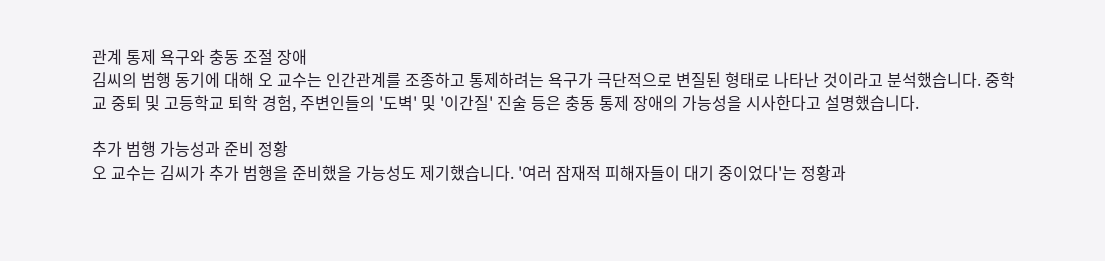관계 통제 욕구와 충동 조절 장애
김씨의 범행 동기에 대해 오 교수는 인간관계를 조종하고 통제하려는 욕구가 극단적으로 변질된 형태로 나타난 것이라고 분석했습니다. 중학교 중퇴 및 고등학교 퇴학 경험, 주변인들의 '도벽' 및 '이간질' 진술 등은 충동 통제 장애의 가능성을 시사한다고 설명했습니다.

추가 범행 가능성과 준비 정황
오 교수는 김씨가 추가 범행을 준비했을 가능성도 제기했습니다. '여러 잠재적 피해자들이 대기 중이었다'는 정황과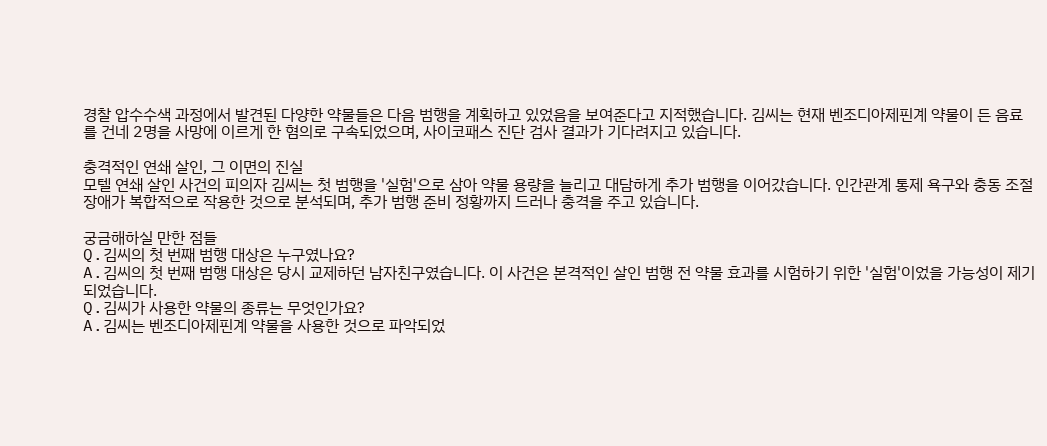경찰 압수수색 과정에서 발견된 다양한 약물들은 다음 범행을 계획하고 있었음을 보여준다고 지적했습니다. 김씨는 현재 벤조디아제핀계 약물이 든 음료를 건네 2명을 사망에 이르게 한 혐의로 구속되었으며, 사이코패스 진단 검사 결과가 기다려지고 있습니다.

충격적인 연쇄 살인, 그 이면의 진실
모텔 연쇄 살인 사건의 피의자 김씨는 첫 범행을 '실험'으로 삼아 약물 용량을 늘리고 대담하게 추가 범행을 이어갔습니다. 인간관계 통제 욕구와 충동 조절 장애가 복합적으로 작용한 것으로 분석되며, 추가 범행 준비 정황까지 드러나 충격을 주고 있습니다.

궁금해하실 만한 점들
Q.김씨의 첫 번째 범행 대상은 누구였나요?
A.김씨의 첫 번째 범행 대상은 당시 교제하던 남자친구였습니다. 이 사건은 본격적인 살인 범행 전 약물 효과를 시험하기 위한 '실험'이었을 가능성이 제기되었습니다.
Q.김씨가 사용한 약물의 종류는 무엇인가요?
A.김씨는 벤조디아제핀계 약물을 사용한 것으로 파악되었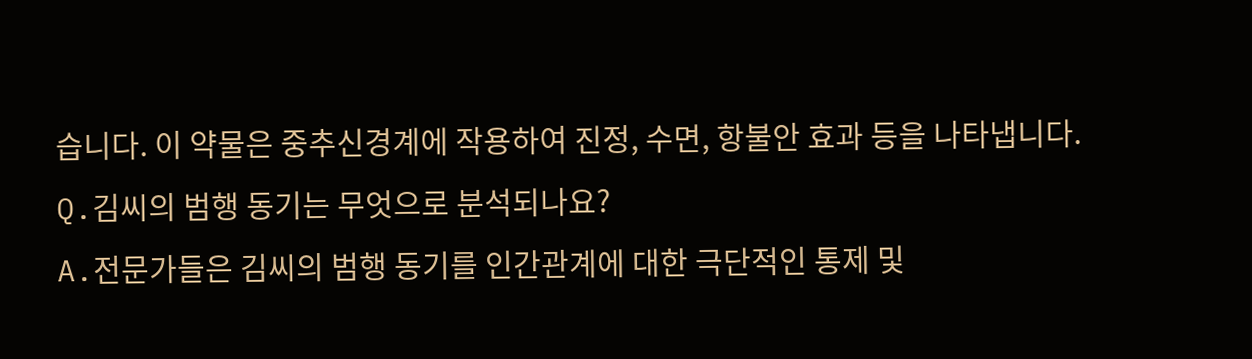습니다. 이 약물은 중추신경계에 작용하여 진정, 수면, 항불안 효과 등을 나타냅니다.
Q.김씨의 범행 동기는 무엇으로 분석되나요?
A.전문가들은 김씨의 범행 동기를 인간관계에 대한 극단적인 통제 및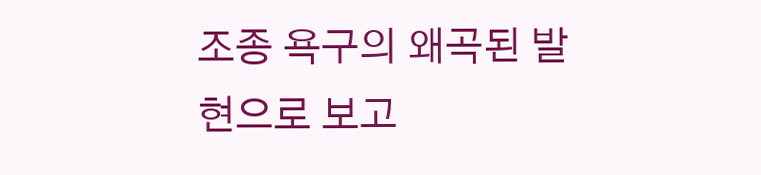조종 욕구의 왜곡된 발현으로 보고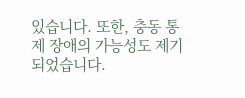있습니다. 또한, 충동 통제 장애의 가능성도 제기되었습니다.